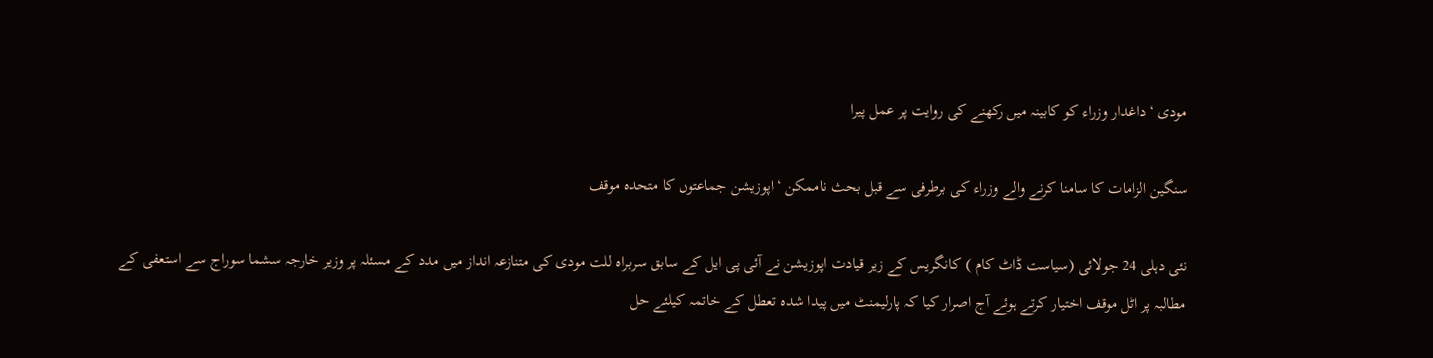مودی ‘داغدار وزراء کو کابینہ میں رکھنے کی روایت پر عمل پیرا

سنگین الزامات کا سامنا کرنے والے وزراء کی برطرفی سے قبل بحث ناممکن ‘اپوزیشن جماعتوں کا متحدہ موقف

نئی دہلی 24 جولائی (سیاست ڈاٹ کام ) کانگریس کے زیر قیادت اپوزیشن نے آئی پی ایل کے سابق سربراہ للت مودی کی متنازعہ انداز میں مدد کے مسئلہ پر وزیر خارجہ سشما سوراج سے استعفی کے مطالبہ پر اٹل موقف اختیار کرتے ہوئے آج اصرار کیا کہ پارلیمنٹ میں پیدا شدہ تعطل کے خاتمہ کیلئے حل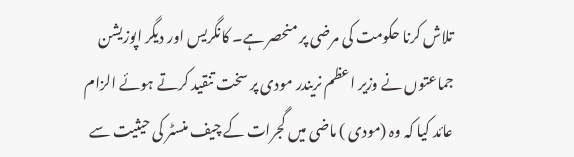تلاش کرنا حکومت کی مرضی پر منحصر ہے۔ کانگریس اور دیگر اپوزیشن جماعتوں نے وزیر اعظم نریندر مودی پر سخت تنقید کرتے ہوئے الزام عائد کیا کہ وہ (مودی ) ماضی میں گجرات کے چیف منسٹر کی حیثیت سے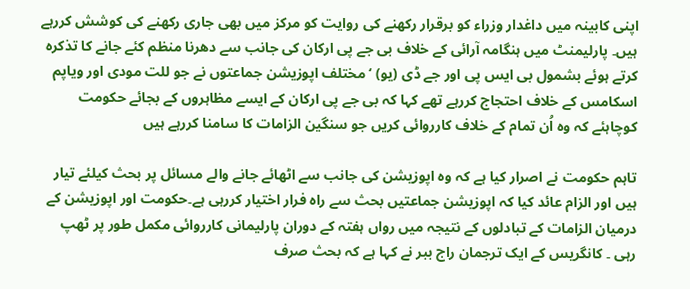اپنی کابینہ میں داغدار وزراء کو برقرار رکھنے کی روایت کو مرکز میں بھی جاری رکھنے کی کوشش کررہے ہیں۔ پارلیمنٹ میں ہنگامہ آرائی کے خلاف بی جے پی ارکان کی جانب سے دھرنا منظم کئے جانے کا تذکرہ کرتے ہوئے بشمول بی ایس پی اور جے ڈی (یو) ‘ مختلف اپوزیشن جماعتوں نے جو للت مودی اور ویاپم اسکامس کے خلاف احتجاج کررہے تھے کہا کہ بی جے پی ارکان کے ایسے مظاہروں کے بجائے حکومت کوچاہئے کہ وہ اُن تمام کے خلاف کارروائی کریں جو سنگین الزامات کا سامنا کررہے ہیں

تاہم حکومت نے اصرار کیا ہے کہ وہ اپوزیشن کی جانب سے اٹھائے جانے والے مسائل پر بحث کیلئے تیار ہیں اور الزام عائد کیا کہ اپوزیشن جماعتیں بحث سے راہ فرار اختیار کررہی ہے۔حکومت اور اپوزیشن کے درمیان الزامات کے تبادلوں کے نتیجہ میں رواں ہفتہ کے دوران پارلیمانی کارروائی مکمل طور پر ٹھپ رہی ۔ کانگریس کے ایک ترجمان راج ببر نے کہا ہے کہ بحث صرف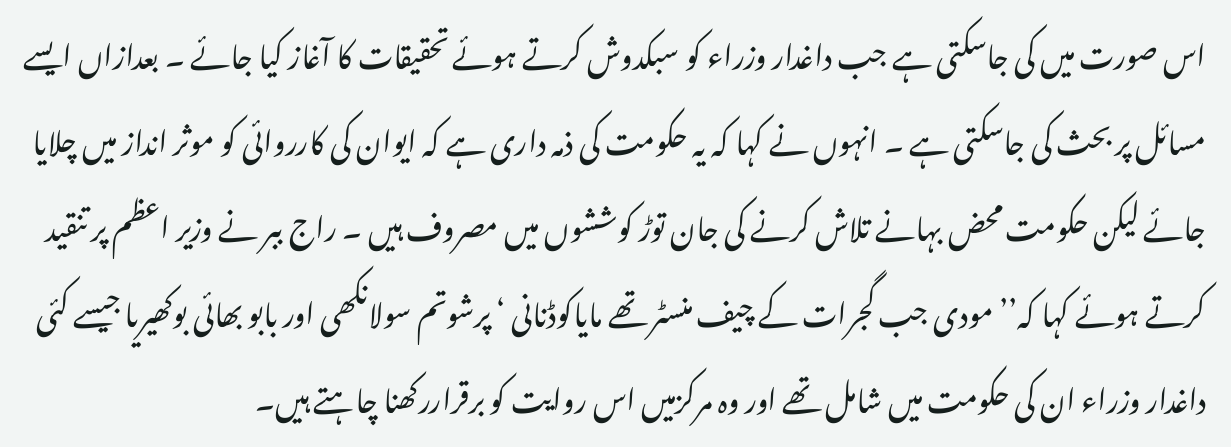اس صورت میں کی جاسکتی ہے جب داغدار وزراء کو سبکدوش کرتے ہوئے تحقیقات کا آغاز کیا جائے ۔ بعدازاں ایسے مسائل پر بحث کی جاسکتی ہے ۔ انہوں نے کہا کہ یہ حکومت کی ذمہ داری ہے کہ ایوان کی کارروائی کو موثر انداز میں چلایا جائے لیکن حکومت محض بہانے تلاش کرنے کی جان توڑ کوششوں میں مصروف ہیں ۔ راج ببر نے وزیر اعظم پر تنقید کرتے ہوئے کہا کہ’’ مودی جب گجرات کے چیف منسٹر تھے مایاکوڈنانی ‘ پرشوتم سولانکھی اور بابو بھائی بوکھیریا جیسے کئی داغدار وزراء ان کی حکومت میں شامل تھے اور وہ مرکزمیں اس روایت کو برقراررکھنا چاہتے ہیں۔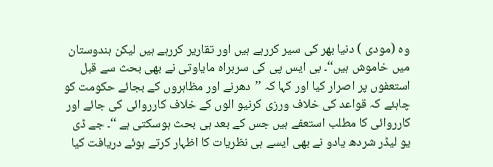وہ (مودی ) دنیا بھر کی سیر کررہے ہیں اور تقاریر کررہے ہیں لیکن ہندوستان میں خاموش ہیں‘‘۔ بی ایس پی کی سربراہ مایاوتی نے بھی بحث سے قبل استعفوں پر اصرار کیا اور کہا کہ ’’دھرنے اور مظاہروں کے بجائے حکومت کو چاہئے کہ قواعد کی خلاف ورزی کرنیو الوں کے خلاف کارروائی کی جائے اور کارروائی کا مطلب استعفے ہیں جس کے بعد ہی بحث ہوسکتی ہے ‘‘۔ جے ڈی یو لیڈر شردھ یادو نے بھی ایسے ہی نظریات کا اظہار کرتے ہوئے دریافت کیا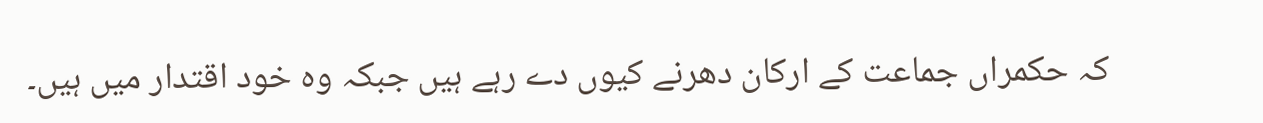کہ حکمراں جماعت کے ارکان دھرنے کیوں دے رہے ہیں جبکہ وہ خود اقتدار میں ہیں۔